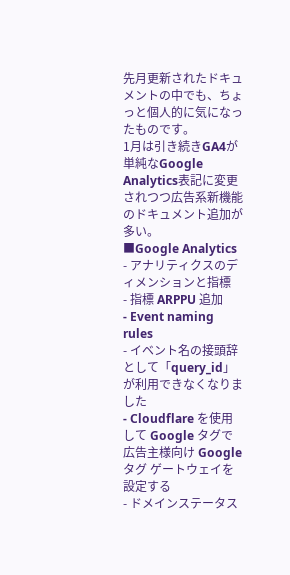先月更新されたドキュメントの中でも、ちょっと個人的に気になったものです。
1月は引き続きGA4が単純なGoogle Analytics表記に変更されつつ広告系新機能のドキュメント追加が多い。
■Google Analytics
- アナリティクスのディメンションと指標
- 指標 ARPPU 追加
- Event naming rules
- イベント名の接頭辞として「query_id」が利用できなくなりました
- Cloudflare を使用して Google タグで広告主様向け Google タグ ゲートウェイを設定する
- ドメインステータス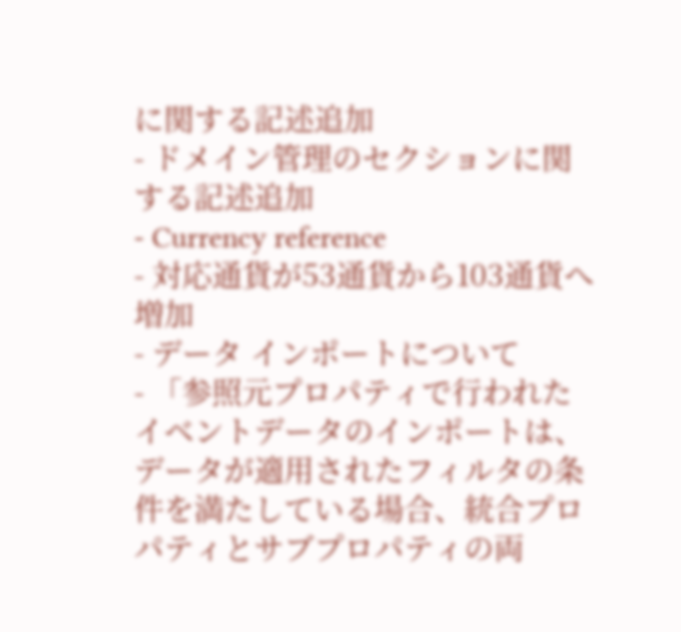に関する記述追加
- ドメイン管理のセクションに関する記述追加
- Currency reference
- 対応通貨が53通貨から103通貨へ増加
- データ インポートについて
- 「参照元プロパティで行われたイベントデータのインポートは、データが適用されたフィルタの条件を満たしている場合、統合プロパティとサブプロパティの両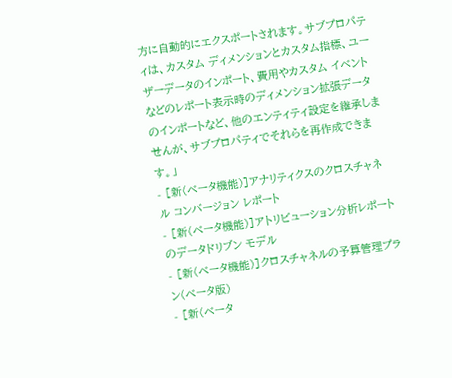方に自動的にエクスポートされます。サブプロパティは、カスタム ディメンションとカスタム指標、ユーザーデータのインポート、費用やカスタム イベントなどのレポート表示時のディメンション拡張データのインポートなど、他のエンティティ設定を継承しませんが、サブプロパティでそれらを再作成できます。」
- [新(ベータ機能)]アナリティクスのクロスチャネル コンバージョン レポート
- [新(ベータ機能)]アトリビューション分析レポートのデータドリブン モデル
- [新(ベータ機能)]クロスチャネルの予算管理プラン(ベータ版)
- [新(ベータ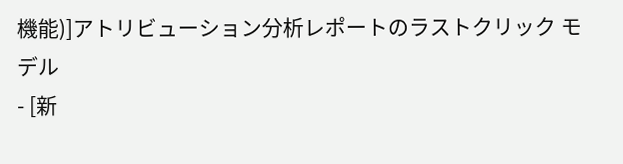機能)]アトリビューション分析レポートのラストクリック モデル
- [新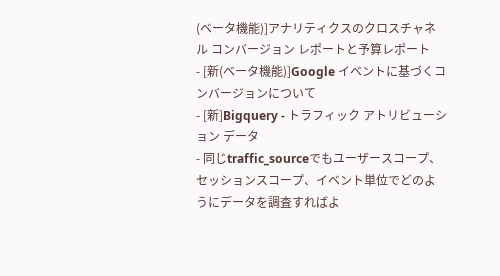(ベータ機能)]アナリティクスのクロスチャネル コンバージョン レポートと予算レポート
- [新(ベータ機能)]Google イベントに基づくコンバージョンについて
- [新]Bigquery - トラフィック アトリビューション データ
- 同じtraffic_sourceでもユーザースコープ、セッションスコープ、イベント単位でどのようにデータを調査すればよ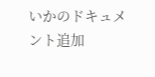いかのドキュメント追加